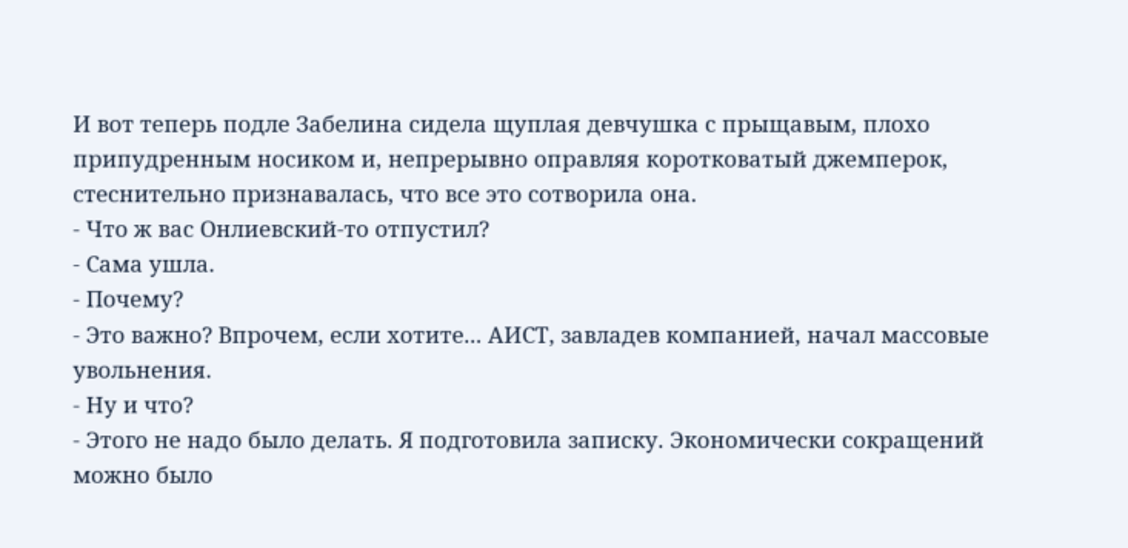И вот теперь подле Забелина сидела щуплая девчушка с прыщавым, плохо припудренным носиком и, непрерывно оправляя коротковатый джемперок, стеснительно признавалась, что все это сотворила она.
- Что ж вас Онлиевский-то отпустил?
- Сама ушла.
- Почему?
- Это важно? Впрочем, если хотите... АИСТ, завладев компанией, начал массовые увольнения.
- Ну и что?
- Этого не надо было делать. Я подготовила записку. Экономически сокращений можно было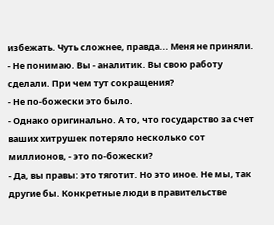избежать. Чуть сложнее, правда... Меня не приняли.
- Не понимаю. Вы - аналитик. Вы свою работу сделали. При чем тут сокращения?
- Не по-божески это было.
- Однако оригинально. А то, что государство за счет ваших хитрушек потеряло несколько сот миллионов, - это по-божески?
- Да, вы правы: это тяготит. Но это иное. Не мы, так другие бы. Конкретные люди в правительстве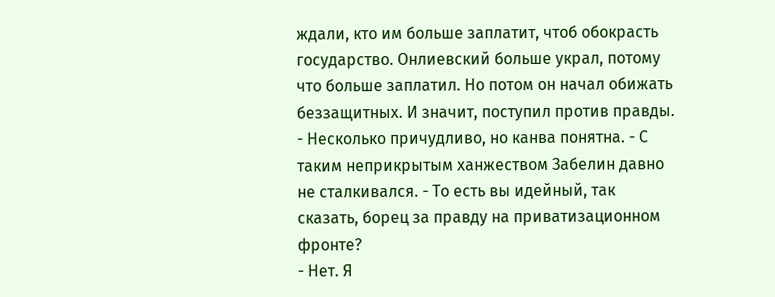ждали, кто им больше заплатит, чтоб обокрасть государство. Онлиевский больше украл, потому что больше заплатил. Но потом он начал обижать беззащитных. И значит, поступил против правды.
- Несколько причудливо, но канва понятна. - С таким неприкрытым ханжеством Забелин давно не сталкивался. - То есть вы идейный, так сказать, борец за правду на приватизационном фронте?
- Нет. Я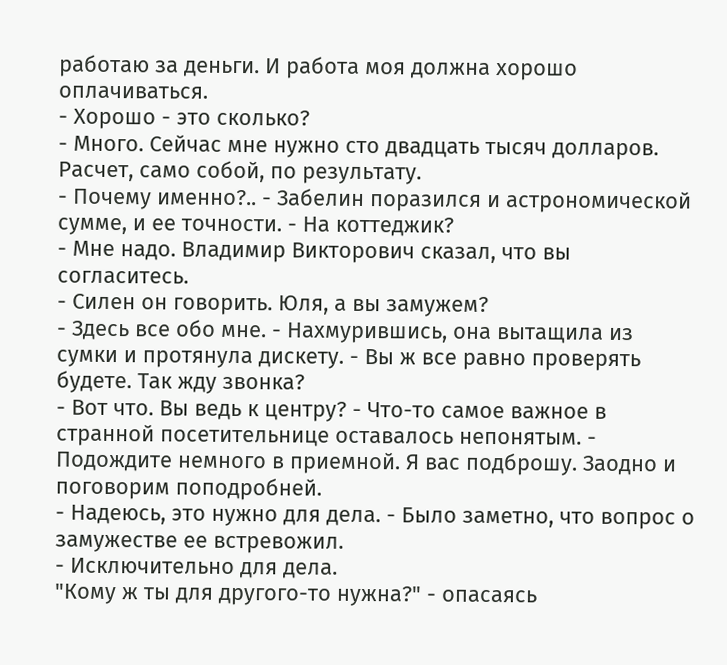работаю за деньги. И работа моя должна хорошо оплачиваться.
- Хорошо - это сколько?
- Много. Сейчас мне нужно сто двадцать тысяч долларов. Расчет, само собой, по результату.
- Почему именно?.. - Забелин поразился и астрономической сумме, и ее точности. - На коттеджик?
- Мне надо. Владимир Викторович сказал, что вы согласитесь.
- Силен он говорить. Юля, а вы замужем?
- Здесь все обо мне. - Нахмурившись, она вытащила из сумки и протянула дискету. - Вы ж все равно проверять будете. Так жду звонка?
- Вот что. Вы ведь к центру? - Что-то самое важное в странной посетительнице оставалось непонятым. - Подождите немного в приемной. Я вас подброшу. Заодно и поговорим поподробней.
- Надеюсь, это нужно для дела. - Было заметно, что вопрос о замужестве ее встревожил.
- Исключительно для дела.
"Кому ж ты для другого-то нужна?" - опасаясь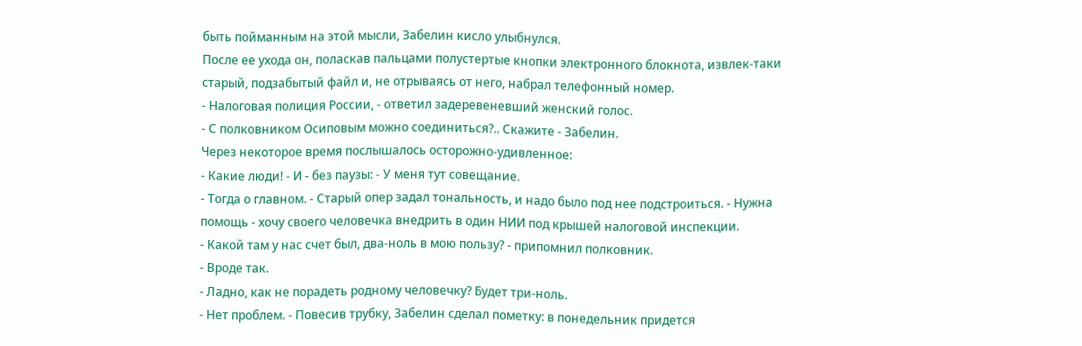быть пойманным на этой мысли, Забелин кисло улыбнулся.
После ее ухода он, поласкав пальцами полустертые кнопки электронного блокнота, извлек-таки старый, подзабытый файл и, не отрываясь от него, набрал телефонный номер.
- Налоговая полиция России, - ответил задеревеневший женский голос.
- С полковником Осиповым можно соединиться?.. Скажите - Забелин.
Через некоторое время послышалось осторожно-удивленное:
- Какие люди! - И - без паузы: - У меня тут совещание.
- Тогда о главном. - Старый опер задал тональность, и надо было под нее подстроиться. - Нужна помощь - хочу своего человечка внедрить в один НИИ под крышей налоговой инспекции.
- Какой там у нас счет был, два-ноль в мою пользу? - припомнил полковник.
- Вроде так.
- Ладно, как не порадеть родному человечку? Будет три-ноль.
- Нет проблем. - Повесив трубку, Забелин сделал пометку: в понедельник придется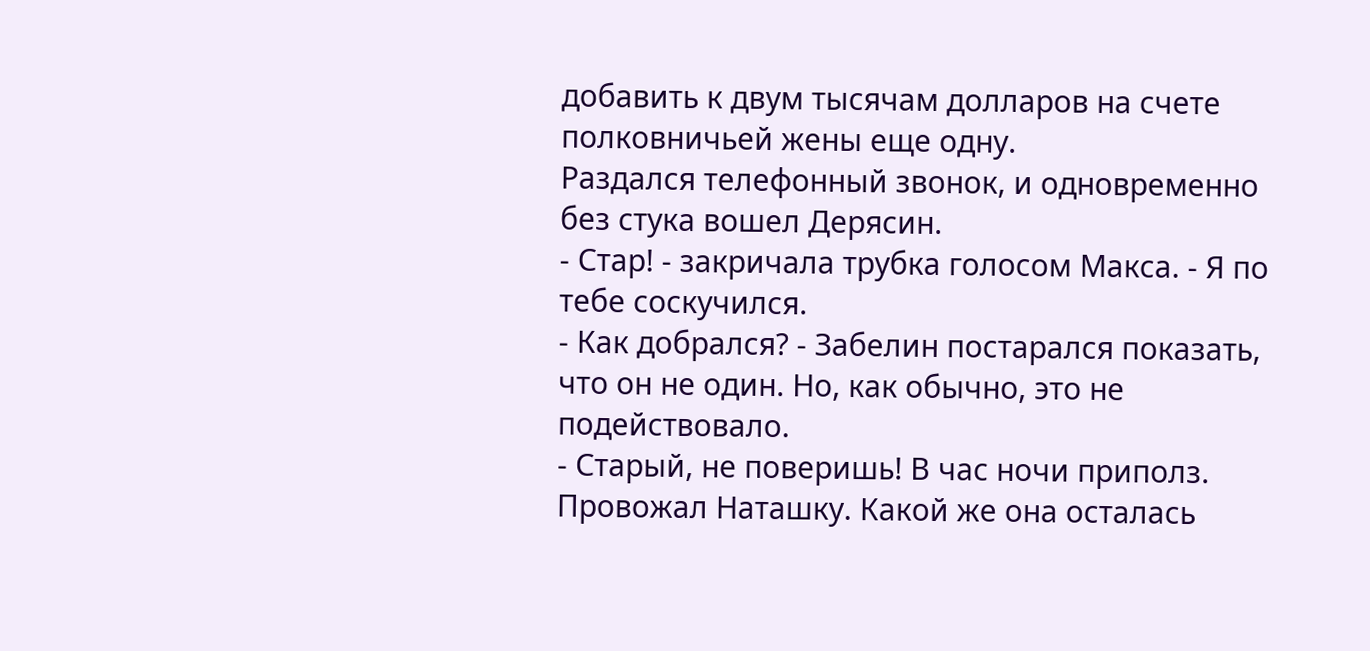добавить к двум тысячам долларов на счете полковничьей жены еще одну.
Раздался телефонный звонок, и одновременно без стука вошел Дерясин.
- Стар! - закричала трубка голосом Макса. - Я по тебе соскучился.
- Как добрался? - Забелин постарался показать, что он не один. Но, как обычно, это не подействовало.
- Старый, не поверишь! В час ночи приполз. Провожал Наташку. Какой же она осталась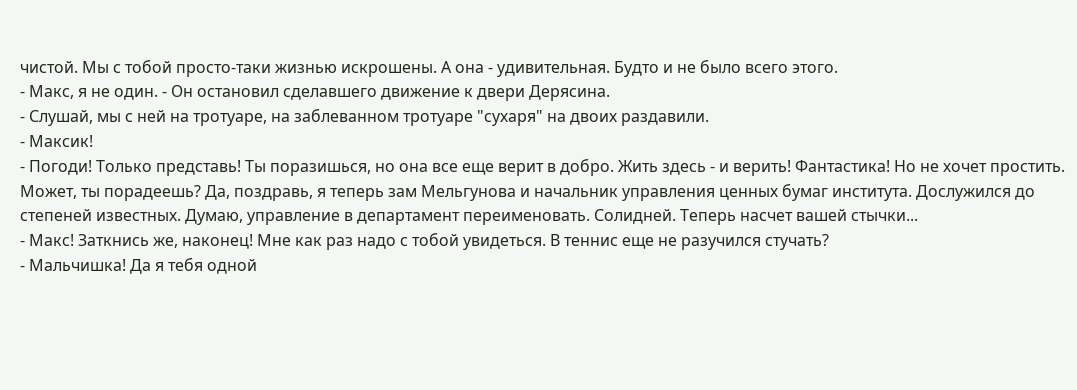чистой. Мы с тобой просто-таки жизнью искрошены. А она - удивительная. Будто и не было всего этого.
- Макс, я не один. - Он остановил сделавшего движение к двери Дерясина.
- Слушай, мы с ней на тротуаре, на заблеванном тротуаре "сухаря" на двоих раздавили.
- Максик!
- Погоди! Только представь! Ты поразишься, но она все еще верит в добро. Жить здесь - и верить! Фантастика! Но не хочет простить. Может, ты порадеешь? Да, поздравь, я теперь зам Мельгунова и начальник управления ценных бумаг института. Дослужился до степеней известных. Думаю, управление в департамент переименовать. Солидней. Теперь насчет вашей стычки...
- Макс! Заткнись же, наконец! Мне как раз надо с тобой увидеться. В теннис еще не разучился стучать?
- Мальчишка! Да я тебя одной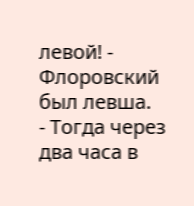левой! - Флоровский был левша.
- Тогда через два часа в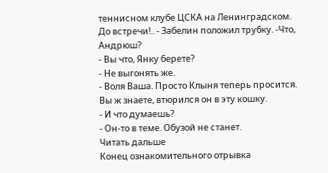теннисном клубе ЦСКА на Ленинградском. До встречи!.. - Забелин положил трубку. -Что, Андрюш?
- Вы что, Янку берете?
- Не выгонять же.
- Воля Ваша. Просто Клыня теперь просится. Вы ж знаете, втюрился он в эту кошку.
- И что думаешь?
- Он-то в теме. Обузой не станет.
Читать дальше
Конец ознакомительного отрывка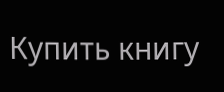Купить книгу